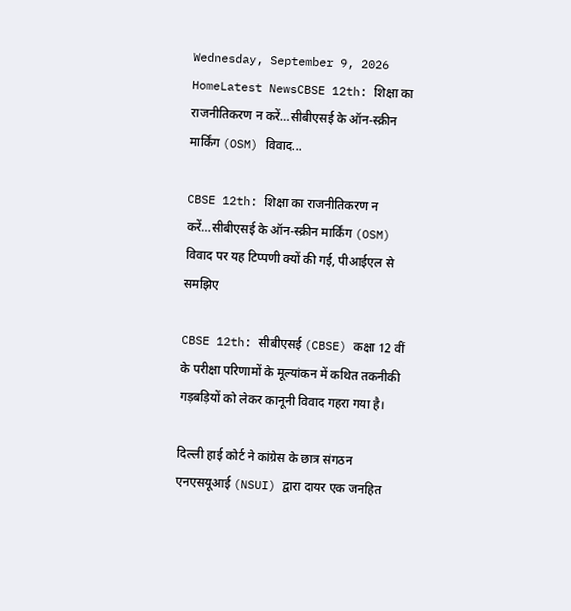Wednesday, September 9, 2026
HomeLatest NewsCBSE 12th: शिक्षा का राजनीतिकरण न करें…सीबीएसई के ऑन-स्क्रीन मार्किंग (OSM) विवाद...

CBSE 12th: शिक्षा का राजनीतिकरण न करें…सीबीएसई के ऑन-स्क्रीन मार्किंग (OSM) विवाद पर यह टिप्पणी क्यों की गई, पीआईएल से समझिए

CBSE 12th: सीबीएसई (CBSE) कक्षा 12 वीं के परीक्षा परिणामों के मूल्यांकन में कथित तकनीकी गड़बड़ियों को लेकर कानूनी विवाद गहरा गया है।

दिल्ली हाई कोर्ट ने कांग्रेस के छात्र संगठन एनएसयूआई (NSUI) द्वारा दायर एक जनहित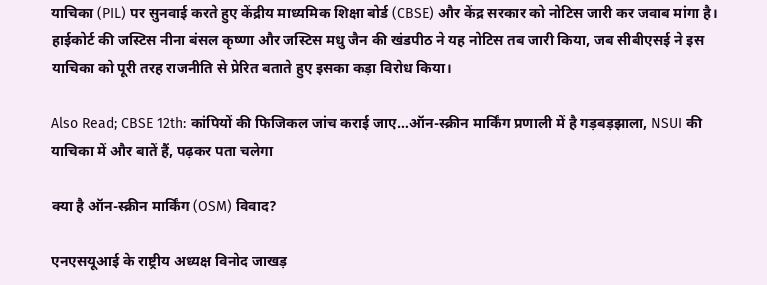याचिका (PIL) पर सुनवाई करते हुए केंद्रीय माध्यमिक शिक्षा बोर्ड (CBSE) और केंद्र सरकार को नोटिस जारी कर जवाब मांगा है। हाईकोर्ट की जस्टिस नीना बंसल कृष्णा और जस्टिस मधु जैन की खंडपीठ ने यह नोटिस तब जारी किया, जब सीबीएसई ने इस याचिका को पूरी तरह राजनीति से प्रेरित बताते हुए इसका कड़ा विरोध किया।

Also Read; CBSE 12th: कांपियों की फिजिकल जांच कराई जाए…ऑन-स्क्रीन मार्किंग प्रणाली में है गड़बड़झाला, NSUI की याचिका में और बातें हैं, पढ़कर पता चलेगा

क्या है ऑन-स्क्रीन मार्किंग (OSM) विवाद?

एनएसयूआई के राष्ट्रीय अध्यक्ष विनोद जाखड़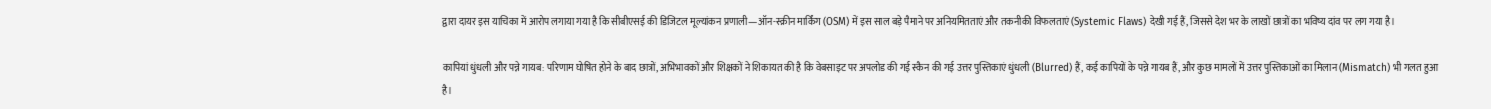द्वारा दायर इस याचिका में आरोप लगाया गया है कि सीबीएसई की डिजिटल मूल्यांकन प्रणाली—ऑन-स्क्रीन मार्किंग (OSM) में इस साल बड़े पैमाने पर अनियमितताएं और तकनीकी विफलताएं (Systemic Flaws) देखी गई हैं, जिससे देश भर के लाखों छात्रों का भविष्य दांव पर लग गया है।

कापियां धुंधली और पन्ने गायब: परिणाम घोषित होने के बाद छात्रों, अभिभावकों और शिक्षकों ने शिकायत की है कि वेबसाइट पर अपलोड की गई स्कैन की गई उत्तर पुस्तिकाएं धुंधली (Blurred) हैं, कई कापियों के पन्ने गायब हैं, और कुछ मामलों में उत्तर पुस्तिकाओं का मिलान (Mismatch) भी गलत हुआ है।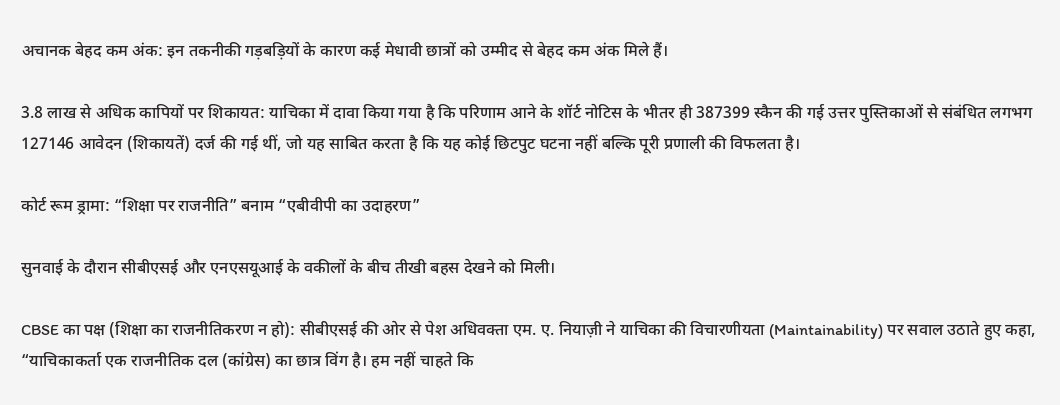अचानक बेहद कम अंक: इन तकनीकी गड़बड़ियों के कारण कई मेधावी छात्रों को उम्मीद से बेहद कम अंक मिले हैं।

3.8 लाख से अधिक कापियों पर शिकायत: याचिका में दावा किया गया है कि परिणाम आने के शॉर्ट नोटिस के भीतर ही 387399 स्कैन की गई उत्तर पुस्तिकाओं से संबंधित लगभग 127146 आवेदन (शिकायतें) दर्ज की गई थीं, जो यह साबित करता है कि यह कोई छिटपुट घटना नहीं बल्कि पूरी प्रणाली की विफलता है।

कोर्ट रूम ड्रामा: “शिक्षा पर राजनीति” बनाम “एबीवीपी का उदाहरण”

सुनवाई के दौरान सीबीएसई और एनएसयूआई के वकीलों के बीच तीखी बहस देखने को मिली।

CBSE का पक्ष (शिक्षा का राजनीतिकरण न हो): सीबीएसई की ओर से पेश अधिवक्ता एम. ए. नियाज़ी ने याचिका की विचारणीयता (Maintainability) पर सवाल उठाते हुए कहा, “याचिकाकर्ता एक राजनीतिक दल (कांग्रेस) का छात्र विंग है। हम नहीं चाहते कि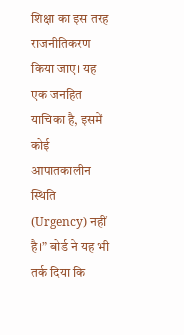शिक्षा का इस तरह राजनीतिकरण किया जाए। यह एक जनहित याचिका है, इसमें कोई आपातकालीन स्थिति (Urgency) नहीं है।” बोर्ड ने यह भी तर्क दिया कि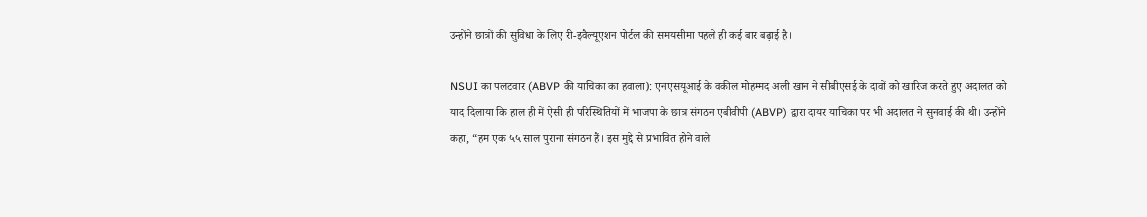उन्होंने छात्रों की सुविधा के लिए री-इवैल्यूएशन पोर्टल की समयसीमा पहले ही कई बार बढ़ाई है।

NSUI का पलटवार (ABVP की याचिका का हवाला): एनएसयूआई के वकील मोहम्मद अली खान ने सीबीएसई के दावों को खारिज करते हुए अदालत को याद दिलाया कि हाल ही में ऐसी ही परिस्थितियों में भाजपा के छात्र संगठन एबीवीपी (ABVP) द्वारा दायर याचिका पर भी अदालत ने सुनवाई की थी। उन्होंने कहा, “हम एक ५५ साल पुराना संगठन हैं। इस मुद्दे से प्रभावित होने वाले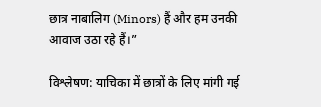छात्र नाबालिग (Minors) हैं और हम उनकी आवाज उठा रहे हैं।”

विश्लेषण: याचिका में छात्रों के लिए मांगी गई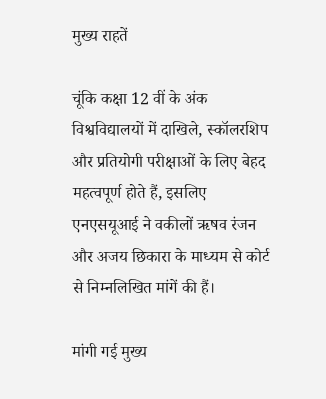मुख्य राहतें

चूंकि कक्षा 12 वीं के अंक विश्वविद्यालयों में दाखिले, स्कॉलरशिप और प्रतियोगी परीक्षाओं के लिए बेहद महत्वपूर्ण होते हैं, इसलिए एनएसयूआई ने वकीलों ऋषव रंजन और अजय छिकारा के माध्यम से कोर्ट से निम्नलिखित मांगें की हैं।

मांगी गई मुख्य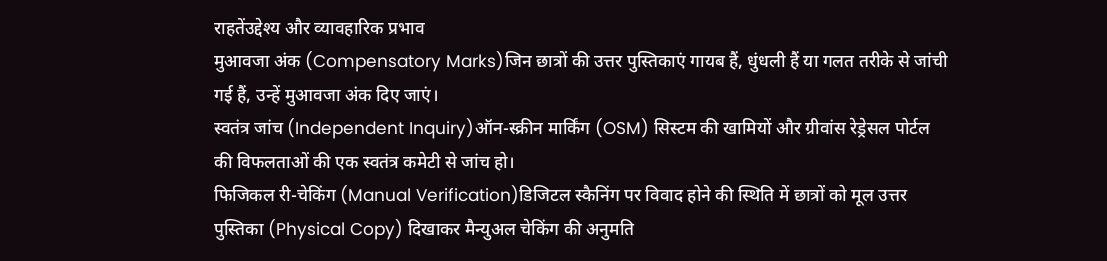राहतेंउद्देश्य और व्यावहारिक प्रभाव
मुआवजा अंक (Compensatory Marks)जिन छात्रों की उत्तर पुस्तिकाएं गायब हैं, धुंधली हैं या गलत तरीके से जांची गई हैं, उन्हें मुआवजा अंक दिए जाएं।
स्वतंत्र जांच (Independent Inquiry)ऑन-स्क्रीन मार्किंग (OSM) सिस्टम की खामियों और ग्रीवांस रेड्रेसल पोर्टल की विफलताओं की एक स्वतंत्र कमेटी से जांच हो।
फिजिकल री-चेकिंग (Manual Verification)डिजिटल स्कैनिंग पर विवाद होने की स्थिति में छात्रों को मूल उत्तर पुस्तिका (Physical Copy) दिखाकर मैन्युअल चेकिंग की अनुमति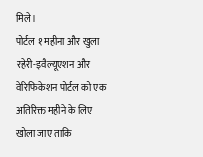मिले।
पोर्टल १ महीना और खुला रहेरी-इवैल्यूएशन और वेरिफिकेशन पोर्टल को एक अतिरिक्त महीने के लिए खोला जाए ताकि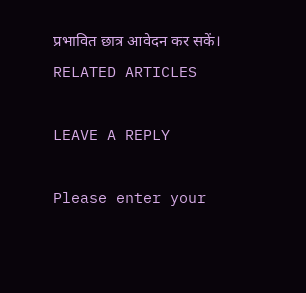प्रभावित छात्र आवेदन कर सकें।
RELATED ARTICLES

LEAVE A REPLY

Please enter your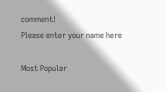comment!
Please enter your name here

Most Popular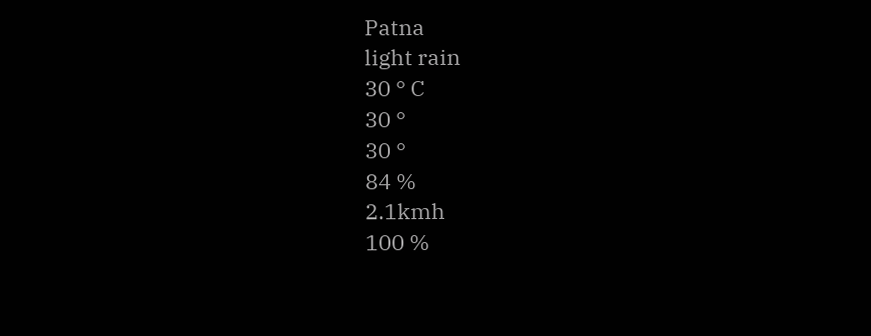Patna
light rain
30 ° C
30 °
30 °
84 %
2.1kmh
100 %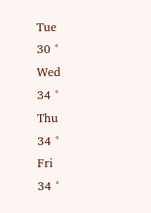Tue
30 °
Wed
34 °
Thu
34 °
Fri
34 °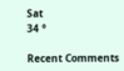Sat
34 °

Recent Comments